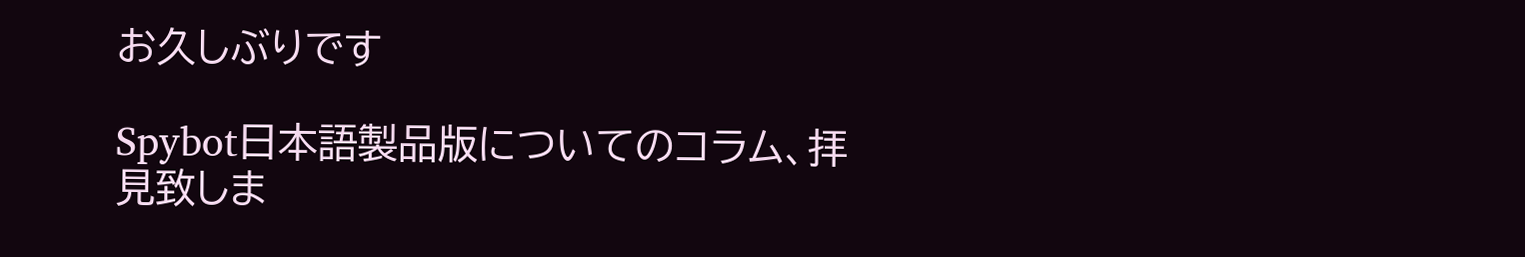お久しぶりです

Spybot日本語製品版についてのコラム、拝見致しま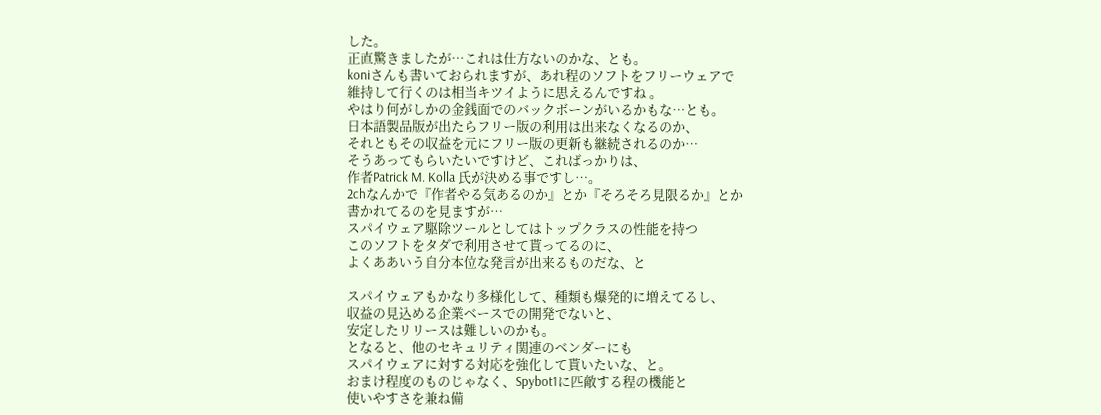した。
正直驚きましたが…これは仕方ないのかな、とも。
koniさんも書いておられますが、あれ程のソフトをフリーウェアで
維持して行くのは相当キツイように思えるんですね 。
やはり何がしかの金銭面でのバックボーンがいるかもな…とも。
日本語製品版が出たらフリー版の利用は出来なくなるのか、
それともその収益を元にフリー版の更新も継続されるのか…
そうあってもらいたいですけど、こればっかりは、
作者Patrick M. Kolla 氏が決める事ですし…。
2chなんかで『作者やる気あるのか』とか『そろそろ見限るか』とか
書かれてるのを見ますが…
スパイウェア駆除ツールとしてはトップクラスの性能を持つ
このソフトをタダで利用させて貰ってるのに、
よくああいう自分本位な発言が出来るものだな、と

スパイウェアもかなり多様化して、種類も爆発的に増えてるし、
収益の見込める企業ベースでの開発でないと、
安定したリリースは難しいのかも。
となると、他のセキュリティ関連のベンダーにも
スパイウェアに対する対応を強化して貰いたいな、と。
おまけ程度のものじゃなく、Spybot1に匹敵する程の機能と
使いやすさを兼ね備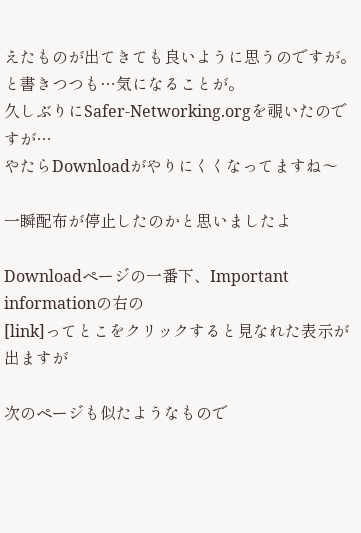えたものが出てきても良いように思うのですが。
と書きつつも…気になることが。
久しぶりにSafer-Networking.orgを覗いたのですが…
やたらDownloadがやりにくくなってますね〜

一瞬配布が停止したのかと思いましたよ

Downloadページの一番下、Important informationの右の
[link]ってとこをクリックすると見なれた表示が出ますが

次のページも似たようなもので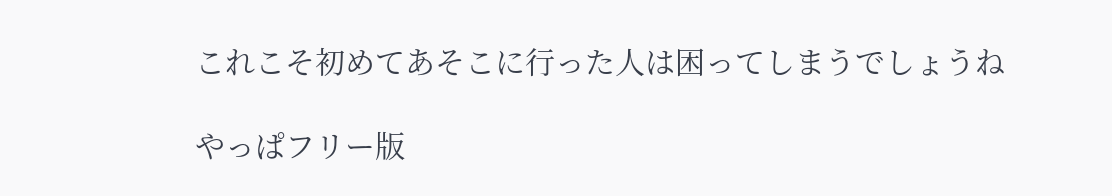これこそ初めてあそこに行った人は困ってしまうでしょうね

やっぱフリー版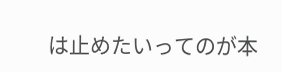は止めたいってのが本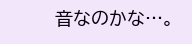音なのかな…。